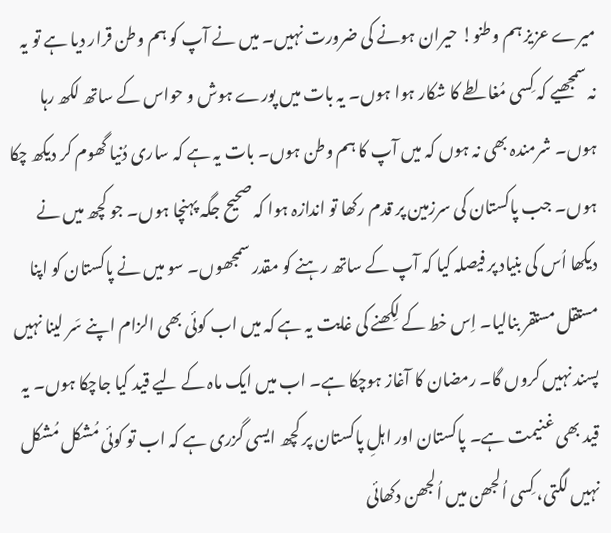میرے عزیز ہم وطنو! حیران ہونے کی ضرورت نہیں۔ میں نے آپ کو ہم وطن قرار دیا ہے تو یہ نہ سمجھیے کہ کِسی مُغالطے کا شکار ہوا ہوں۔ یہ بات میں پورے ہوش و حواس کے ساتھ لکھ رہا ہوں۔ شرمندہ بھی نہ ہوں کہ میں آپ کا ہم وطن ہوں۔ بات یہ ہے کہ ساری دُنیا گھوم کر دیکھ چکا ہوں۔ جب پاکستان کی سرزمین پر قدم رکھا تو اندازہ ہوا کہ صحیح جگہ پہنچا ہوں۔ جو کچھ میں نے دیکھا اُس کی بنیاد پر فیصلہ کیا کہ آپ کے ساتھ رہنے کو مقدر سمجھوں۔ سو میں نے پاکستان کو اپنا مستقل مستقر بنالیا۔ اِس خط کے لِکھنے کی غایت یہ ہے کہ میں اب کوئی بھی الزام اپنے سَر لینا نہیں پسند نہیں کروں گا۔ رمضان کا آغاز ہوچکا ہے۔ اب میں ایک ماہ کے لیے قید کیا جاچکا ہوں۔ یہ قید بھی غنیمت ہے۔ پاکستان اور اہلِ پاکستان پر کچھ ایسی گزری ہے کہ اب تو کوئی مُشکل مُشکل نہیں لگتی، کِسی اُلجھن میں اُلجھن دکھائی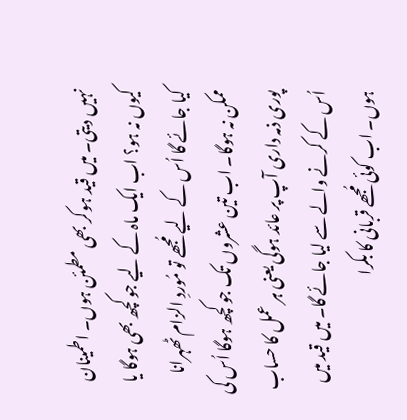نہیں دیتی۔ میں قید ہوکر بھی مطمئن ہوں۔ اطمینان کیوں نہ ہو؟ اب ایک ماہ کے لیے جو کچھ بھی ہوگا یا کیا جائے گا اُس کے لیے مُجھے تو مُوردِ الزام ٹھہرانا ممکن نہ ہوگا۔ اب تین عشروں تک جو کچھ ہوگا اُس کی پوری ذمہ داری آپ پر عائد ہوگی یعنی ہر عمل کا حساب اُس کے کرنے والے سے لیا جائے گا۔ میں قید میں ہوں۔ اب کوئی مُجھے قربانی کا بکرا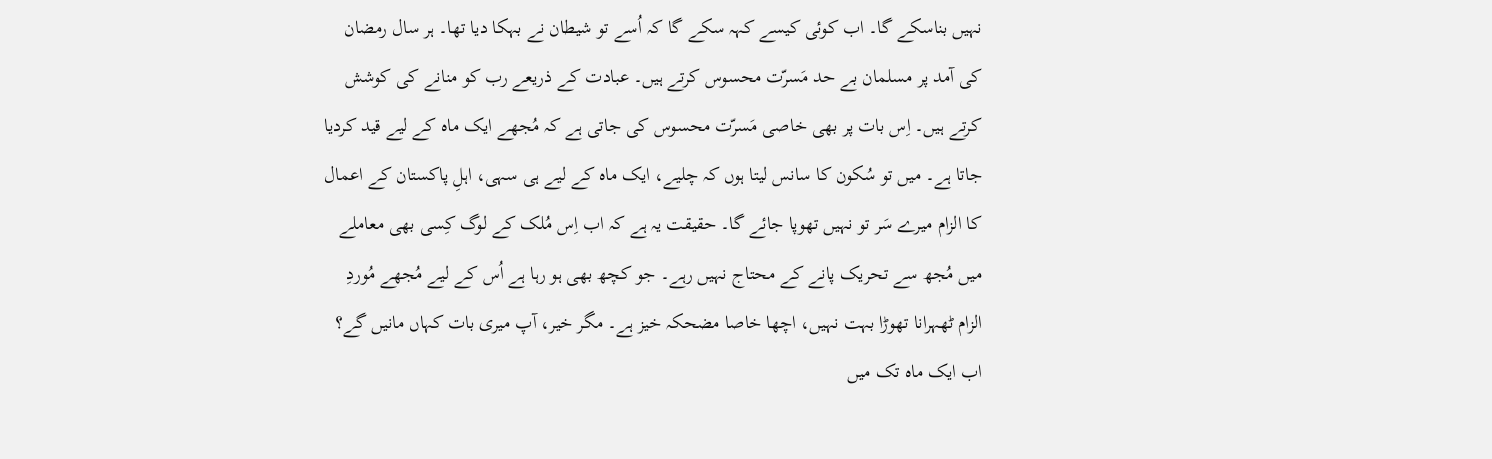نہیں بناسکے گا۔ اب کوئی کیسے کہہ سکے گا کہ اُسے تو شیطان نے بہکا دیا تھا۔ ہر سال رمضان کی آمد پر مسلمان بے حد مَسرّت محسوس کرتے ہیں۔ عبادت کے ذریعے رب کو منانے کی کوشش کرتے ہیں۔ اِس بات پر بھی خاصی مَسرّت محسوس کی جاتی ہے کہ مُجھے ایک ماہ کے لیے قید کردیا جاتا ہے۔ میں تو سُکون کا سانس لیتا ہوں کہ چلیے، ایک ماہ کے لیے ہی سہی، اہلِ پاکستان کے اعمال کا الزام میرے سَر تو نہیں تھوپا جائے گا۔ حقیقت یہ ہے کہ اب اِس مُلک کے لوگ کِسی بھی معاملے میں مُجھ سے تحریک پانے کے محتاج نہیں رہے۔ جو کچھ بھی ہو رہا ہے اُس کے لیے مُجھے مُوردِ الزام ٹھہرانا تھوڑا بہت نہیں، اچھا خاصا مضحکہ خیز ہے۔ مگر خیر، آپ میری بات کہاں مانیں گے؟ اب ایک ماہ تک میں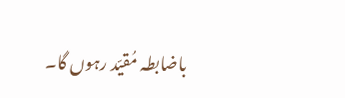باضابطہ مُقیّد رہوں گا۔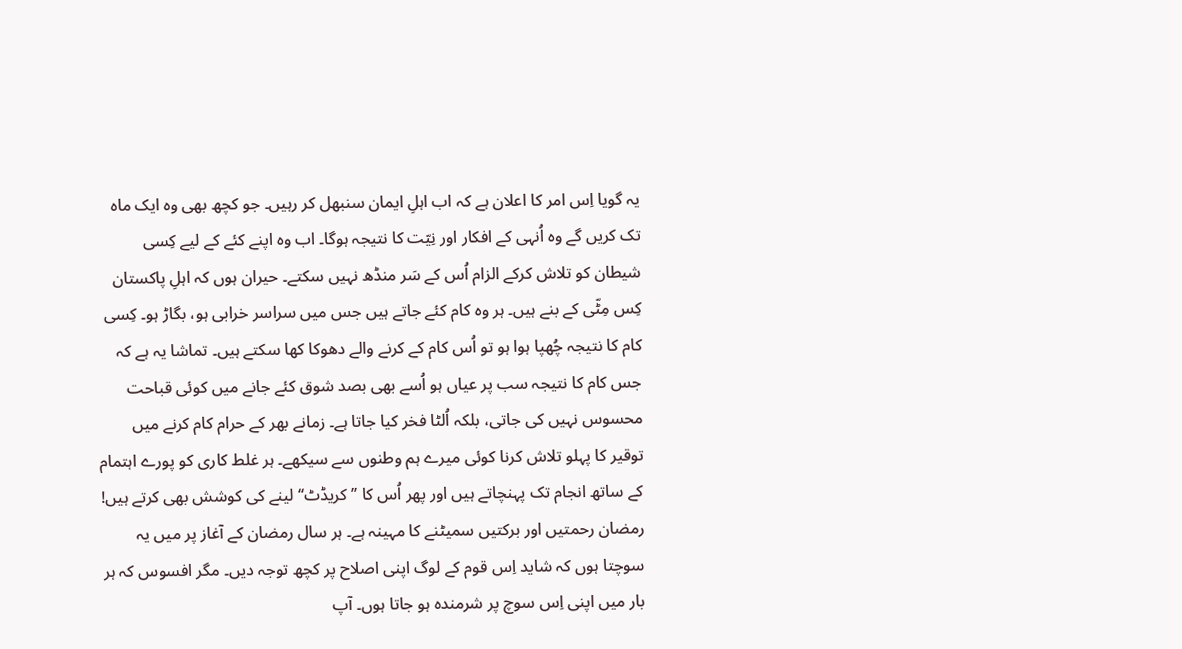یہ گویا اِس امر کا اعلان ہے کہ اب اہلِ ایمان سنبھل کر رہیں۔ جو کچھ بھی وہ ایک ماہ تک کریں گے وہ اُنہی کے افکار اور نِیّت کا نتیجہ ہوگا۔ اب وہ اپنے کئے کے لیے کِسی شیطان کو تلاش کرکے الزام اُس کے سَر منڈھ نہیں سکتے۔ حیران ہوں کہ اہلِ پاکستان کِس مِٹّی کے بنے ہیں۔ ہر وہ کام کئے جاتے ہیں جس میں سراسر خرابی ہو، بگاڑ ہو۔ کِسی کام کا نتیجہ چُھپا ہوا ہو تو اُس کام کے کرنے والے دھوکا کھا سکتے ہیں۔ تماشا یہ ہے کہ جس کام کا نتیجہ سب پر عیاں ہو اُسے بھی بصد شوق کئے جانے میں کوئی قباحت محسوس نہیں کی جاتی، بلکہ اُلٹا فخر کیا جاتا ہے۔ زمانے بھر کے حرام کام کرنے میں توقیر کا پہلو تلاش کرنا کوئی میرے ہم وطنوں سے سیکھے۔ ہر غلط کاری کو پورے اہتمام کے ساتھ انجام تک پہنچاتے ہیں اور پھر اُس کا ’’کریڈٹ‘‘ لینے کی کوشش بھی کرتے ہیں! رمضان رحمتیں اور برکتیں سمیٹنے کا مہینہ ہے۔ ہر سال رمضان کے آغاز پر میں یہ سوچتا ہوں کہ شاید اِس قوم کے لوگ اپنی اصلاح پر کچھ توجہ دیں۔ مگر افسوس کہ ہر بار میں اپنی اِس سوچ پر شرمندہ ہو جاتا ہوں۔ آپ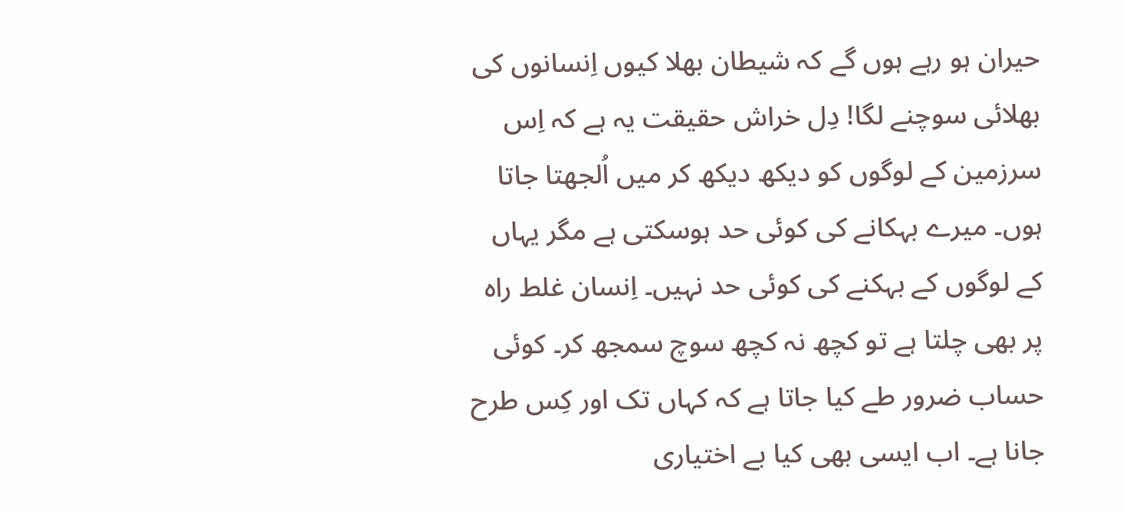حیران ہو رہے ہوں گے کہ شیطان بھلا کیوں اِنسانوں کی بھلائی سوچنے لگا! دِل خراش حقیقت یہ ہے کہ اِس سرزمین کے لوگوں کو دیکھ دیکھ کر میں اُلجھتا جاتا ہوں۔ میرے بہکانے کی کوئی حد ہوسکتی ہے مگر یہاں کے لوگوں کے بہکنے کی کوئی حد نہیں۔ اِنسان غلط راہ پر بھی چلتا ہے تو کچھ نہ کچھ سوچ سمجھ کر۔ کوئی حساب ضرور طے کیا جاتا ہے کہ کہاں تک اور کِس طرح جانا ہے۔ اب ایسی بھی کیا بے اختیاری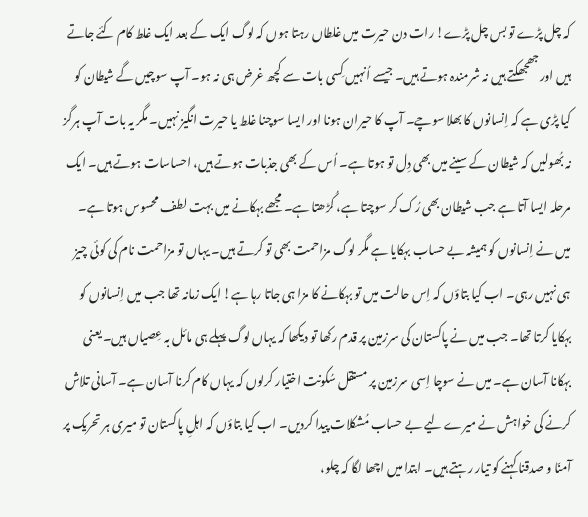کہ چل پڑے تو بس چل پڑے! رات دن حیرت میں غلطاں رہتا ہوں کہ لوگ ایک کے بعد ایک غلط کام کئے جاتے ہیں اور جھجھکتے ہیں نہ شرمندہ ہوتے ہیں۔ جیسے اُنہیں کِسی بات سے کچھ غرض ہی نہ ہو۔ آپ سوچیں گے شیطان کو کیا پڑی ہے کہ اِنسانوں کا بھلا سوچے۔ آپ کا حیران ہونا اور ایسا سوچنا غلط یا حیرت انگیز نہیں۔ مگر یہ بات آپ ہرگز نہ بُھولیں کہ شیطان کے سینے میں بھی دِل تو ہوتا ہے۔ اُس کے بھی جذبات ہوتے ہیں، احساسات ہوتے ہیں۔ ایک مرحلہ ایسا آتا ہے جب شیطان بھی رُک کر سوچتا ہے، کُڑھتا ہے۔ مجھے بہکانے میں بہت لطف محسوس ہوتا ہے۔ میں نے اِنسانوں کو ہمیشہ بے حساب بہکایا ہے مگر لوگ مزاحمت بھی تو کرتے ہیں۔ یہاں تو مزاحمت نام کی کوئی چیز ہی نہیں رہی۔ اب کیا بتاؤں کہ اِس حالت میں تو بہکانے کا مزا ہی جاتا رہا ہے! ایک زمانہ تھا جب میں اِنسانوں کو بہکایا کرتا تھا۔ جب میں نے پاکستان کی سرزمین پر قدم رکھا تو دیکھا کہ یہاں لوگ پہلے ہی مائل بہ عِصیاں ہیں۔ یعنی بہکانا آسان ہے۔ میں نے سوچا اِسی سرزمین پر مستقل سُکونت اختیار کرلوں کہ یہاں کام کرنا آسان ہے۔ آسانی تلاش کرنے کی خواہش نے میرے لیے بے حساب مُشکلات پیدا کردیں۔ اب کیا بتاؤں کہ اہلِ پاکستان تو میری ہر تحریک پر آمنّا و صدقنا کہنے کو تیار رہتے ہیں۔ ابتدا میں اچھا لگا کہ چلو،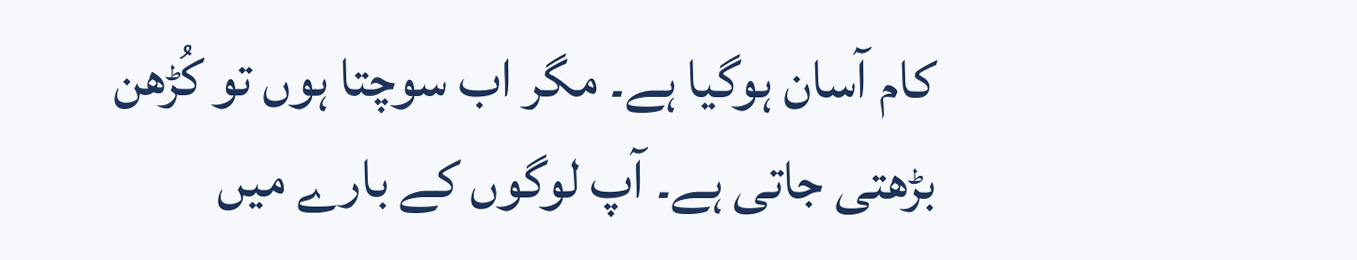کام آسان ہوگیا ہے۔ مگر اب سوچتا ہوں تو کُڑھن بڑھتی جاتی ہے۔ آپ لوگوں کے بارے میں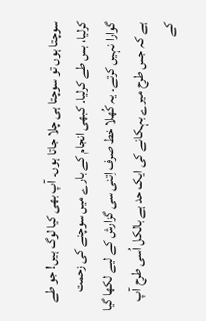سوچتا ہوں تو سوچتا ہی چلا جاتا ہوں۔ آپ بھی کیا لوگ ہیں! جو طے کرلیا، بس طے کرلیا۔ کبھی انجام کے بارے میں سوچنے کی زحمت گوارا نہیں کرتے۔ یہ کُھلا خط صرف اِتنی سی گزارش کے لیے لکھا گیا ہے کہ جس طرح میرے بہکانے کی ایک حد ہے بالکل اُسی طرح آپ کے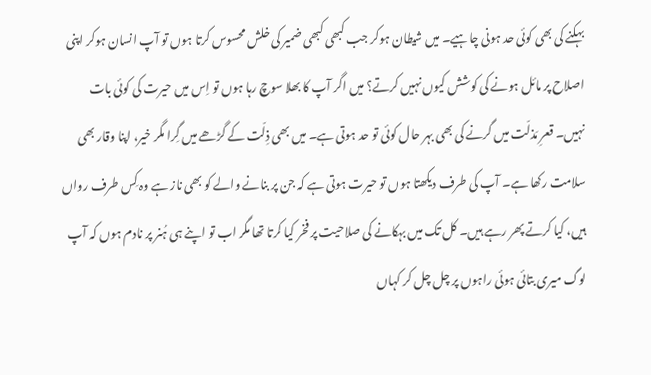بہکنے کی بھی کوئی حد ہونی چاہیے۔ میں شیطان ہوکر جب کبھی کبھی ضمیر کی خلش محسوس کرتا ہوں تو آپ انسان ہوکر اپنی اصلاح پر مائل ہونے کی کوشش کیوں نہیں کرتے؟ میں اگر آپ کا بھلا سوچ رہا ہوں تو اِس میں حیرت کی کوئی بات نہیں۔ قعرِ مَذلّت میں گرنے کی بھی بہر حال کوئی تو حد ہوتی ہے۔ میں بھی ذِلّت کے گڑھے میں گِرا مگر خیر، اپنا وقار بھی سلامت رکھا ہے۔ آپ کی طرف دیکھتا ہوں تو حیرت ہوتی ہے کہ جن پر بنانے والے کو بھی ناز ہے وہ کِس طرف رواں ہیں، کیا کرتے پھر رہے ہیں۔ کل تک میں بہکانے کی صلاحیت پر فخر کیا کرتا تھا مگر اب تو اپنے ہی ہُنر پر نادم ہوں کہ آپ لوگ میری بتائی ہوئی راہوں پر چل چل کر کہاں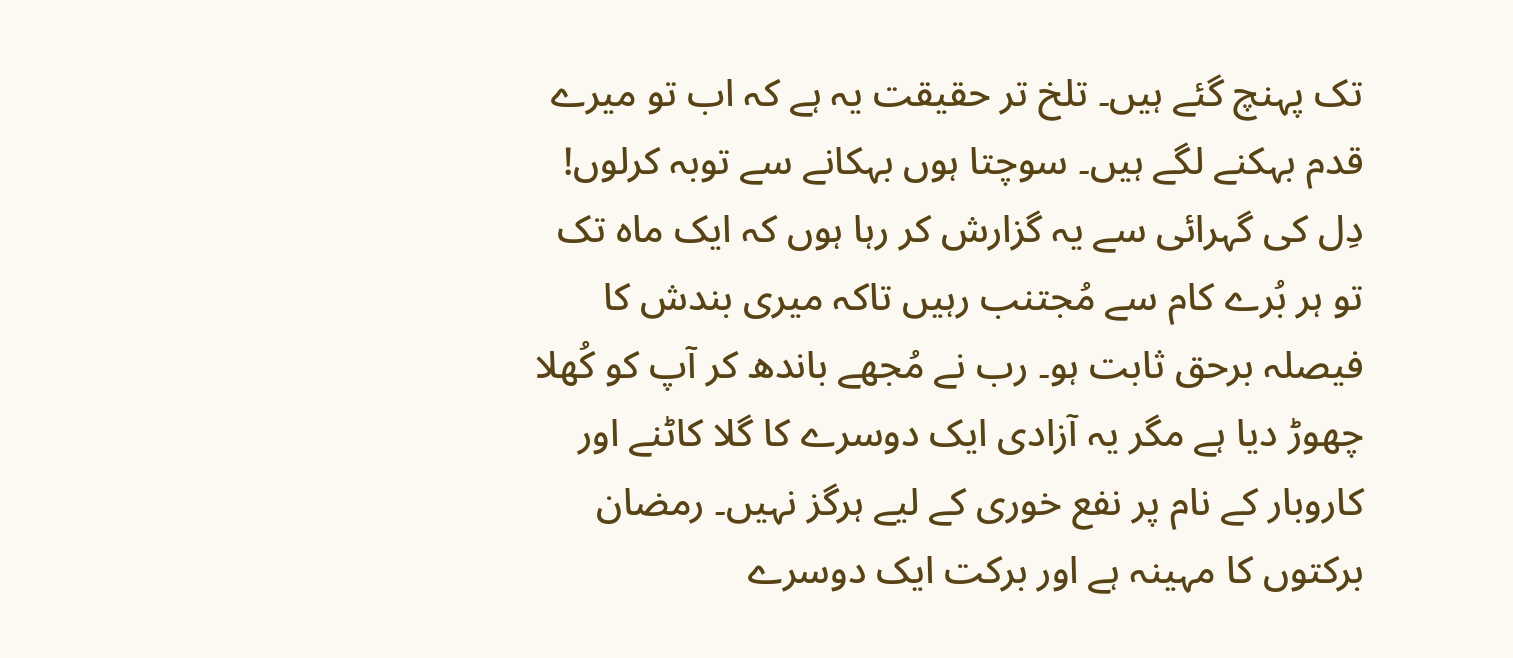تک پہنچ گئے ہیں۔ تلخ تر حقیقت یہ ہے کہ اب تو میرے قدم بہکنے لگے ہیں۔ سوچتا ہوں بہکانے سے توبہ کرلوں! دِل کی گہرائی سے یہ گزارش کر رہا ہوں کہ ایک ماہ تک تو ہر بُرے کام سے مُجتنب رہیں تاکہ میری بندش کا فیصلہ برحق ثابت ہو۔ رب نے مُجھے باندھ کر آپ کو کُھلا چھوڑ دیا ہے مگر یہ آزادی ایک دوسرے کا گلا کاٹنے اور کاروبار کے نام پر نفع خوری کے لیے ہرگز نہیں۔ رمضان برکتوں کا مہینہ ہے اور برکت ایک دوسرے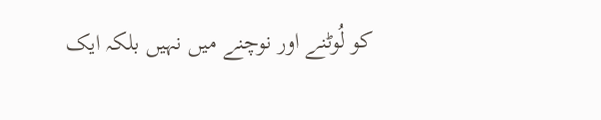کو لُوٹنے اور نوچنے میں نہیں بلکہ ایک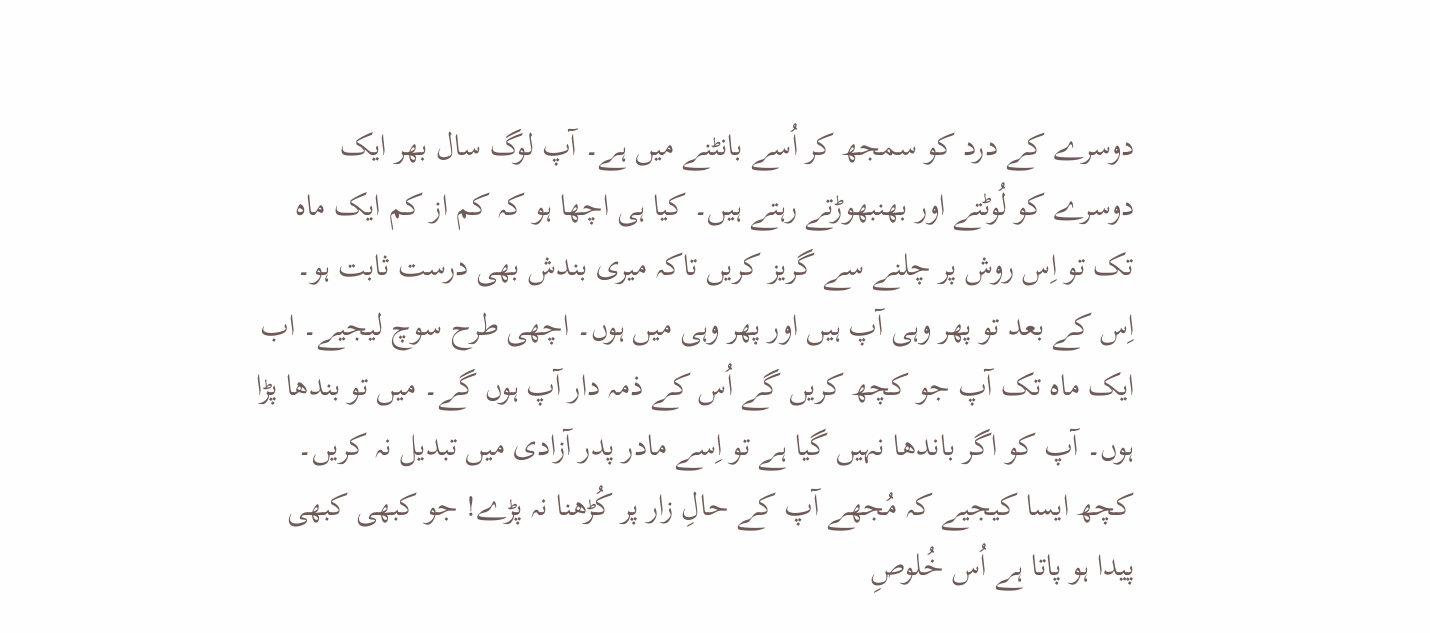دوسرے کے درد کو سمجھ کر اُسے بانٹنے میں ہے۔ آپ لوگ سال بھر ایک دوسرے کو لُوٹتے اور بھنبھوڑتے رہتے ہیں۔ کیا ہی اچھا ہو کہ کم از کم ایک ماہ تک تو اِس روش پر چلنے سے گریز کریں تاکہ میری بندش بھی درست ثابت ہو۔ اِس کے بعد تو پھر وہی آپ ہیں اور پھر وہی میں ہوں۔ اچھی طرح سوچ لیجیے۔ اب ایک ماہ تک آپ جو کچھ کریں گے اُس کے ذمہ دار آپ ہوں گے۔ میں تو بندھا پڑا ہوں۔ آپ کو اگر باندھا نہیں گیا ہے تو اِسے مادر پدر آزادی میں تبدیل نہ کریں۔ کچھ ایسا کیجیے کہ مُجھے آپ کے حالِ زار پر کُڑھنا نہ پڑے! جو کبھی کبھی پیدا ہو پاتا ہے اُس خُلوصِ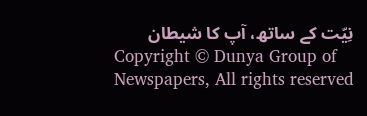نِیّت کے ساتھ، آپ کا شیطان
Copyright © Dunya Group of Newspapers, All rights reserved